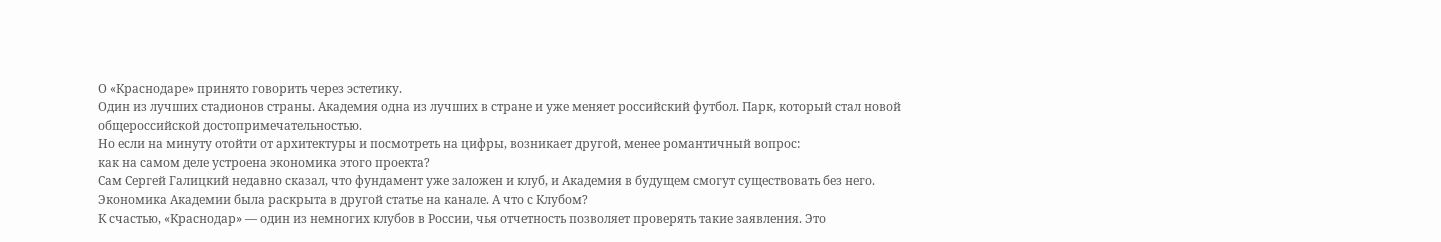О «Краснодаре» принято говорить через эстетику.
Один из лучших стадионов страны. Академия одна из лучших в стране и уже меняет российский футбол. Парк, который стал новой общероссийской достопримечательностью.
Но если на минуту отойти от архитектуры и посмотреть на цифры, возникает другой, менее романтичный вопрос:
как на самом деле устроена экономика этого проекта?
Сам Сергей Галицкий недавно сказал, что фундамент уже заложен и клуб, и Академия в будущем смогут существовать без него. Экономика Академии была раскрыта в другой статье на канале. А что с Клубом?
К счастью, «Краснодар» — один из немногих клубов в России, чья отчетность позволяет проверять такие заявления. Это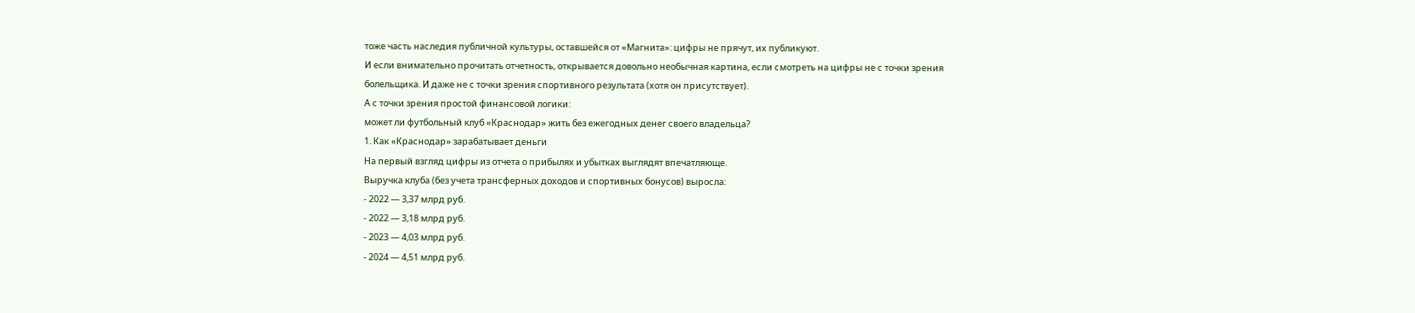тоже часть наследия публичной культуры, оставшейся от «Магнита»: цифры не прячут, их публикуют.
И если внимательно прочитать отчетность, открывается довольно необычная картина, если смотреть на цифры не с точки зрения болельщика. И даже не с точки зрения спортивного результата (хотя он присутствует).
А с точки зрения простой финансовой логики:
может ли футбольный клуб «Краснодар» жить без ежегодных денег своего владельца?
1. Как «Краснодар» зарабатывает деньги
На первый взгляд цифры из отчета о прибылях и убытках выглядят впечатляюще.
Выручка клуба (без учета трансферных доходов и спортивных бонусов) выросла:
- 2022 — 3,37 млрд руб.
- 2022 — 3,18 млрд руб.
- 2023 — 4,03 млрд руб.
- 2024 — 4,51 млрд руб.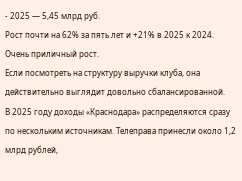- 2025 — 5,45 млрд руб.
Рост почти на 62% за пять лет и +21% в 2025 к 2024. Очень приличный рост.
Если посмотреть на структуру выручки клуба, она действительно выглядит довольно сбалансированной.
В 2025 году доходы «Краснодара» распределяются сразу по нескольким источникам. Телеправа принесли около 1,2 млрд рублей,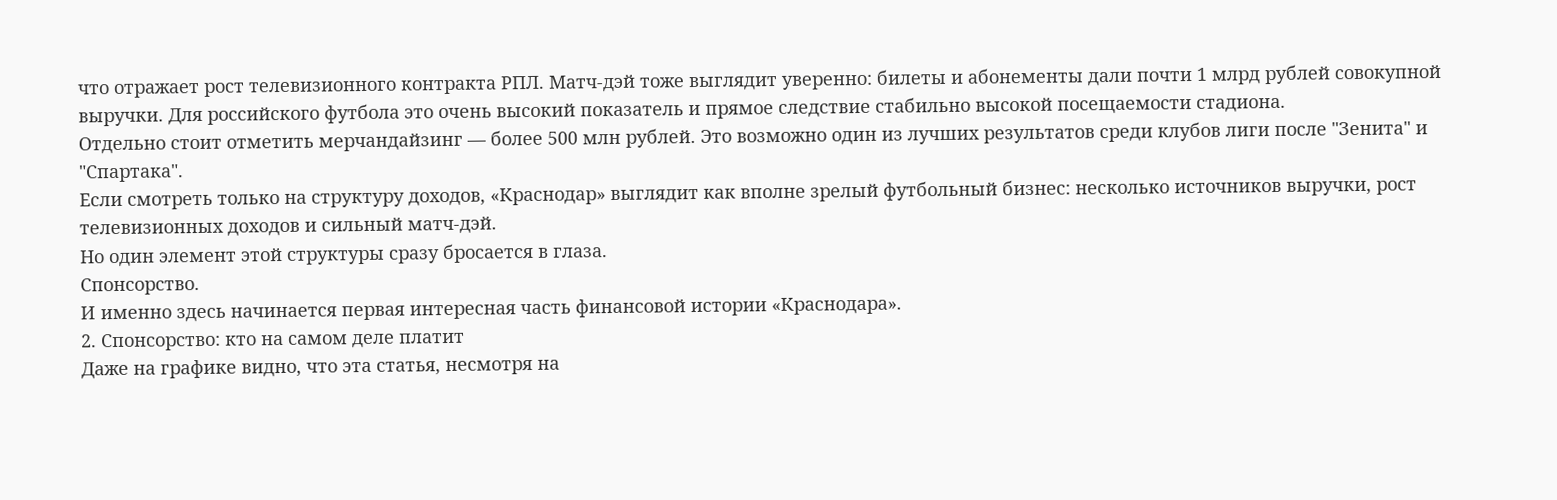что отражает рост телевизионного контракта РПЛ. Матч-дэй тоже выглядит уверенно: билеты и абонементы дали почти 1 млрд рублей совокупной выручки. Для российского футбола это очень высокий показатель и прямое следствие стабильно высокой посещаемости стадиона.
Отдельно стоит отметить мерчандайзинг — более 500 млн рублей. Это возможно один из лучших результатов среди клубов лиги после "Зенита" и "Спартака".
Если смотреть только на структуру доходов, «Краснодар» выглядит как вполне зрелый футбольный бизнес: несколько источников выручки, рост телевизионных доходов и сильный матч-дэй.
Но один элемент этой структуры сразу бросается в глаза.
Спонсорство.
И именно здесь начинается первая интересная часть финансовой истории «Краснодара».
2. Спонсорство: кто на самом деле платит
Даже на графике видно, что эта статья, несмотря на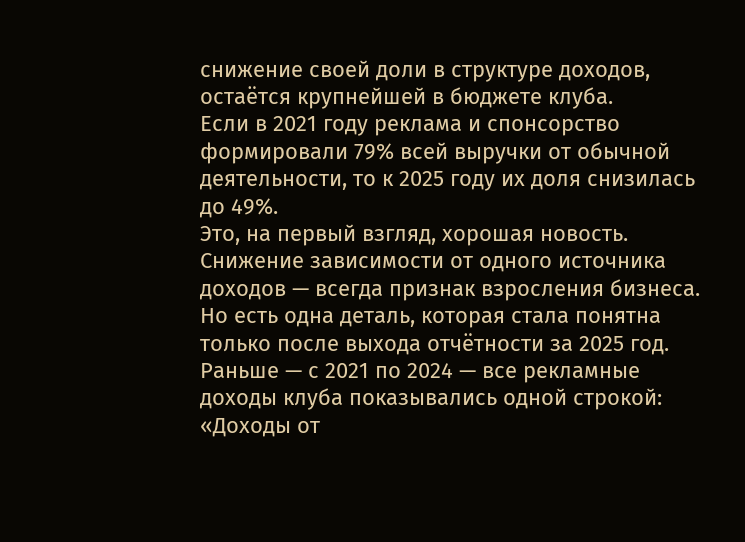снижение своей доли в структуре доходов, остаётся крупнейшей в бюджете клуба.
Если в 2021 году реклама и спонсорство формировали 79% всей выручки от обычной деятельности, то к 2025 году их доля снизилась до 49%.
Это, на первый взгляд, хорошая новость. Снижение зависимости от одного источника доходов — всегда признак взросления бизнеса. Но есть одна деталь, которая стала понятна только после выхода отчётности за 2025 год.
Раньше — с 2021 по 2024 — все рекламные доходы клуба показывались одной строкой: «Доходы от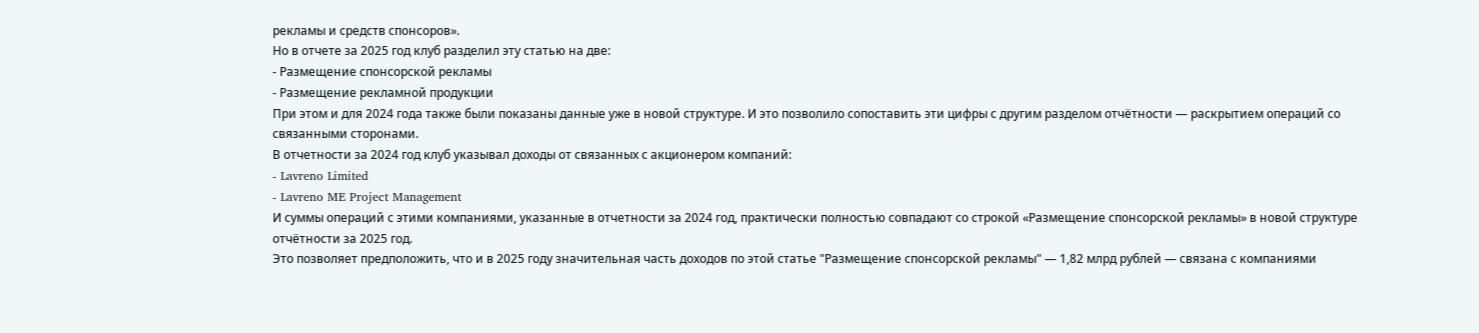рекламы и средств спонсоров».
Но в отчете за 2025 год клуб разделил эту статью на две:
- Размещение спонсорской рекламы
- Размещение рекламной продукции
При этом и для 2024 года также были показаны данные уже в новой структуре. И это позволило сопоставить эти цифры с другим разделом отчётности — раскрытием операций со связанными сторонами.
В отчетности за 2024 год клуб указывал доходы от связанных с акционером компаний:
- Lavreno Limited
- Lavreno ME Project Management
И суммы операций с этими компаниями, указанные в отчетности за 2024 год, практически полностью совпадают со строкой «Размещение спонсорской рекламы» в новой структуре отчётности за 2025 год.
Это позволяет предположить, что и в 2025 году значительная часть доходов по этой статье "Размещение спонсорской рекламы" — 1,82 млрд рублей — связана с компаниями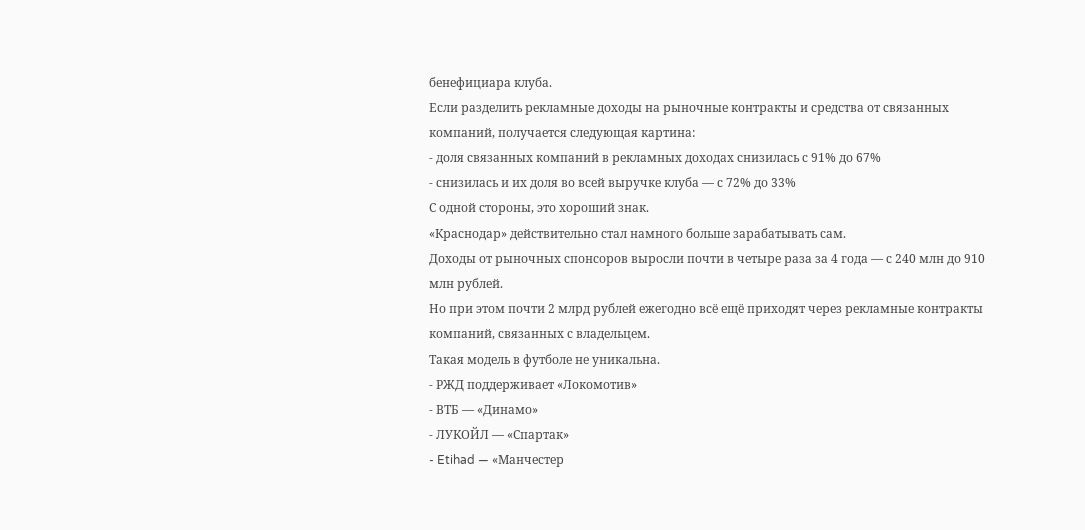бенефициара клуба.
Если разделить рекламные доходы на рыночные контракты и средства от связанных компаний, получается следующая картина:
- доля связанных компаний в рекламных доходах снизилась с 91% до 67%
- снизилась и их доля во всей выручке клуба — с 72% до 33%
С одной стороны, это хороший знак.
«Краснодар» действительно стал намного больше зарабатывать сам.
Доходы от рыночных спонсоров выросли почти в четыре раза за 4 года — с 240 млн до 910 млн рублей.
Но при этом почти 2 млрд рублей ежегодно всё ещё приходят через рекламные контракты компаний, связанных с владельцем.
Такая модель в футболе не уникальна.
- РЖД поддерживает «Локомотив»
- ВТБ — «Динамо»
- ЛУКОЙЛ — «Спартак»
- Etihad — «Манчестер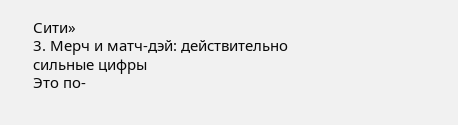Сити»
3. Мерч и матч-дэй: действительно сильные цифры
Это по-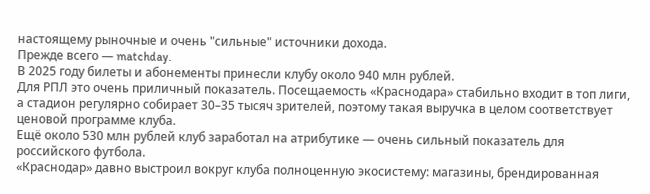настоящему рыночные и очень "сильные" источники дохода.
Прежде всего — matchday.
В 2025 году билеты и абонементы принесли клубу около 940 млн рублей.
Для РПЛ это очень приличный показатель. Посещаемость «Краснодара» стабильно входит в топ лиги, а стадион регулярно собирает 30–35 тысяч зрителей, поэтому такая выручка в целом соответствует ценовой программе клуба.
Ещё около 530 млн рублей клуб заработал на атрибутике — очень сильный показатель для российского футбола.
«Краснодар» давно выстроил вокруг клуба полноценную экосистему: магазины, брендированная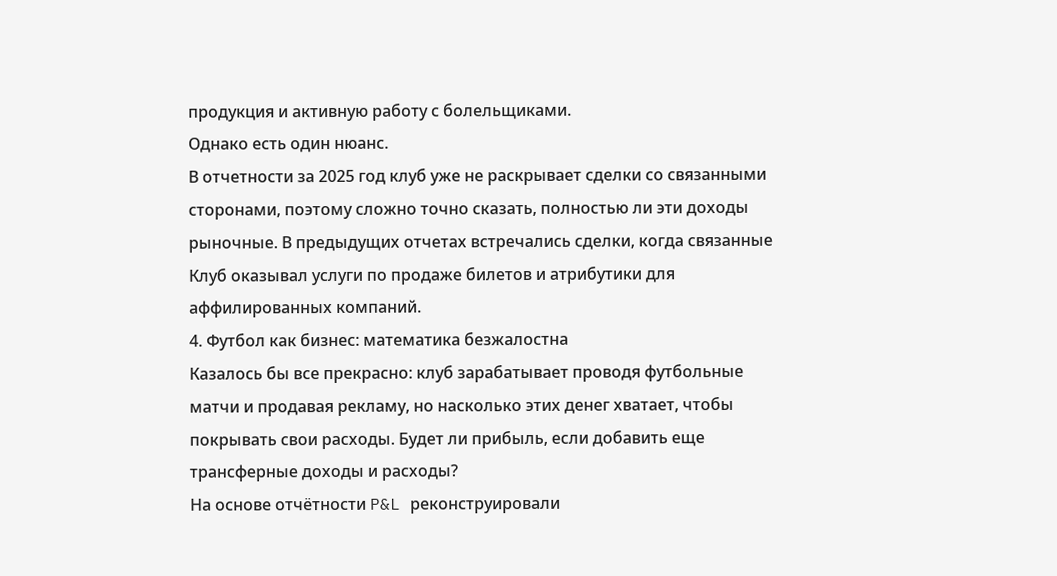продукция и активную работу с болельщиками.
Однако есть один нюанс.
В отчетности за 2025 год клуб уже не раскрывает сделки со связанными сторонами, поэтому сложно точно сказать, полностью ли эти доходы рыночные. В предыдущих отчетах встречались сделки, когда связанные Клуб оказывал услуги по продаже билетов и атрибутики для аффилированных компаний.
4. Футбол как бизнес: математика безжалостна
Казалось бы все прекрасно: клуб зарабатывает проводя футбольные матчи и продавая рекламу, но насколько этих денег хватает, чтобы покрывать свои расходы. Будет ли прибыль, если добавить еще трансферные доходы и расходы?
На основе отчётности P&L реконструировали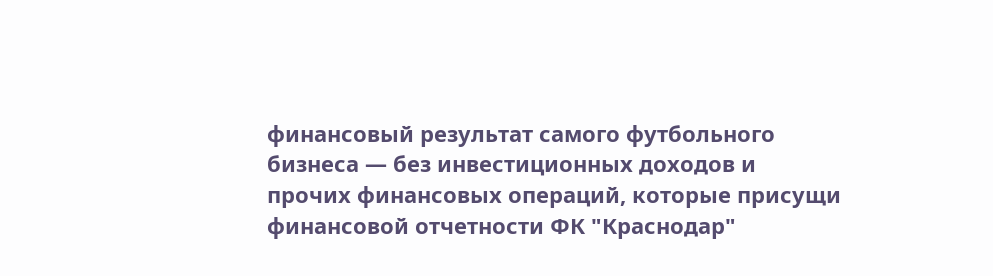финансовый результат самого футбольного бизнеса — без инвестиционных доходов и прочих финансовых операций, которые присущи финансовой отчетности ФК "Краснодар"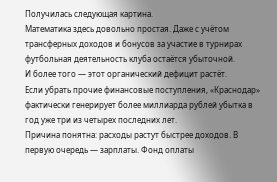Получилась следующая картина.
Математика здесь довольно простая. Даже с учётом трансферных доходов и бонусов за участие в турнирах футбольная деятельность клуба остаётся убыточной.
И более того — этот органический дефицит растёт.
Если убрать прочие финансовые поступления, «Краснодар» фактически генерирует более миллиарда рублей убытка в год уже три из четырех последних лет.
Причина понятна: расходы растут быстрее доходов. В первую очередь — зарплаты. Фонд оплаты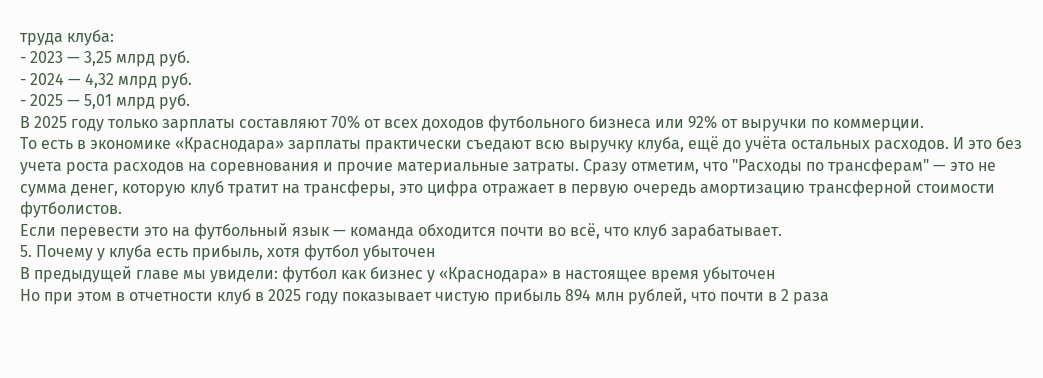труда клуба:
- 2023 — 3,25 млрд руб.
- 2024 — 4,32 млрд руб.
- 2025 — 5,01 млрд руб.
В 2025 году только зарплаты составляют 70% от всех доходов футбольного бизнеса или 92% от выручки по коммерции.
То есть в экономике «Краснодара» зарплаты практически съедают всю выручку клуба, ещё до учёта остальных расходов. И это без учета роста расходов на соревнования и прочие материальные затраты. Сразу отметим, что "Расходы по трансферам" — это не сумма денег, которую клуб тратит на трансферы, это цифра отражает в первую очередь амортизацию трансферной стоимости футболистов.
Если перевести это на футбольный язык — команда обходится почти во всё, что клуб зарабатывает.
5. Почему у клуба есть прибыль, хотя футбол убыточен
В предыдущей главе мы увидели: футбол как бизнес у «Краснодара» в настоящее время убыточен
Но при этом в отчетности клуб в 2025 году показывает чистую прибыль 894 млн рублей, что почти в 2 раза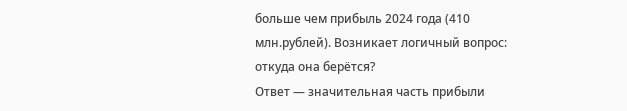больше чем прибыль 2024 года (410 млн.рублей). Возникает логичный вопрос: откуда она берётся?
Ответ — значительная часть прибыли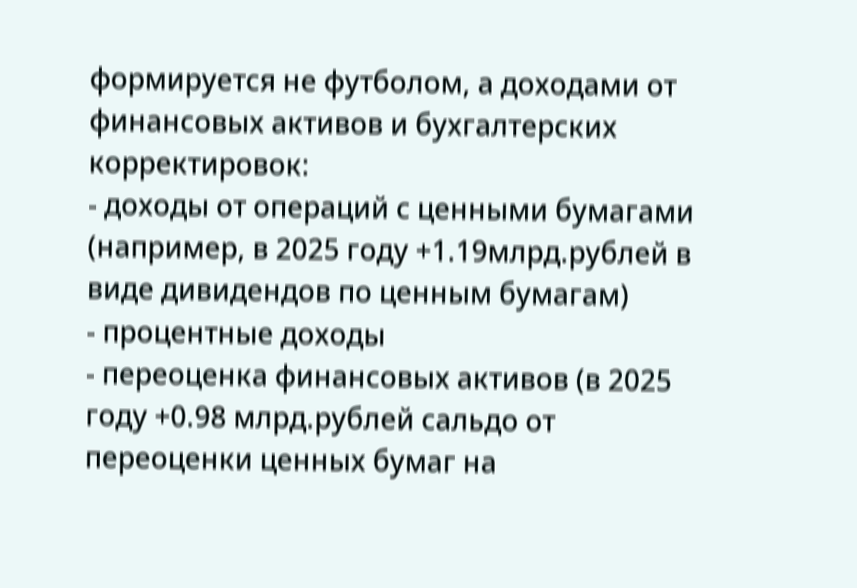формируется не футболом, а доходами от финансовых активов и бухгалтерских корректировок:
- доходы от операций с ценными бумагами (например, в 2025 году +1.19млрд.рублей в виде дивидендов по ценным бумагам)
- процентные доходы
- переоценка финансовых активов (в 2025 году +0.98 млрд.рублей сальдо от переоценки ценных бумаг на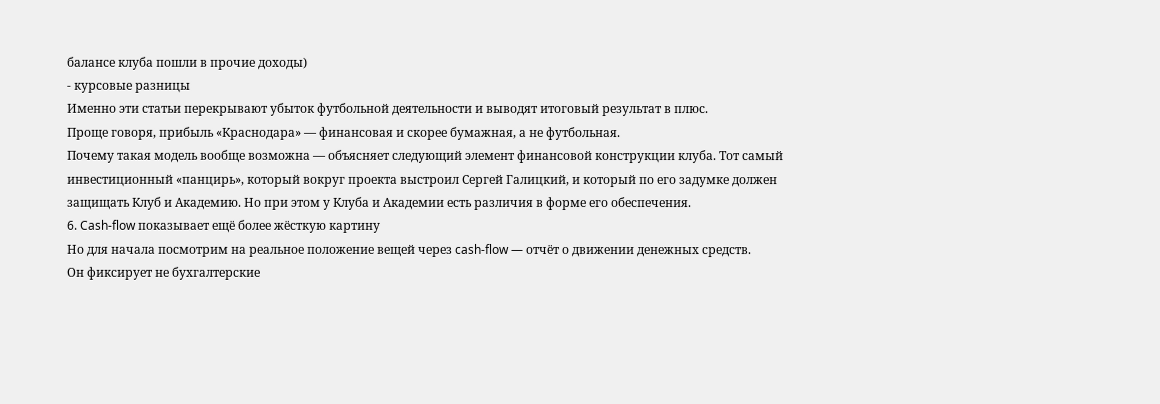балансе клуба пошли в прочие доходы)
- курсовые разницы
Именно эти статьи перекрывают убыток футбольной деятельности и выводят итоговый результат в плюс.
Проще говоря, прибыль «Краснодара» — финансовая и скорее бумажная, а не футбольная.
Почему такая модель вообще возможна — объясняет следующий элемент финансовой конструкции клуба. Тот самый инвестиционный «панцирь», который вокруг проекта выстроил Сергей Галицкий, и который по его задумке должен защищать Клуб и Академию. Но при этом у Клуба и Академии есть различия в форме его обеспечения.
6. Cash-flow показывает ещё более жёсткую картину
Но для начала посмотрим на реальное положение вещей через cash-flow — отчёт о движении денежных средств.
Он фиксирует не бухгалтерские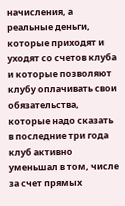начисления, а реальные деньги, которые приходят и уходят со счетов клуба и которые позволяют клубу оплачивать свои обязательства, которые надо сказать в последние три года клуб активно уменьшал в том, числе за счет прямых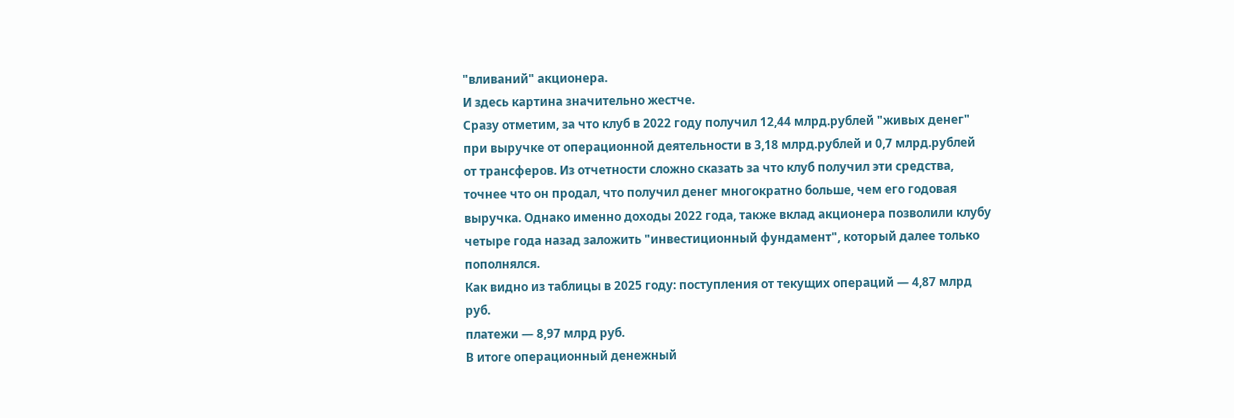"вливаний" акционера.
И здесь картина значительно жестче.
Сразу отметим, за что клуб в 2022 году получил 12,44 млрд.рублей "живых денег" при выручке от операционной деятельности в 3,18 млрд.рублей и 0,7 млрд.рублей от трансферов. Из отчетности сложно сказать за что клуб получил эти средства, точнее что он продал, что получил денег многократно больше, чем его годовая выручка. Однако именно доходы 2022 года, также вклад акционера позволили клубу четыре года назад заложить "инвестиционный фундамент", который далее только пополнялся.
Как видно из таблицы в 2025 году: поступления от текущих операций — 4,87 млрд руб.
платежи — 8,97 млрд руб.
В итоге операционный денежный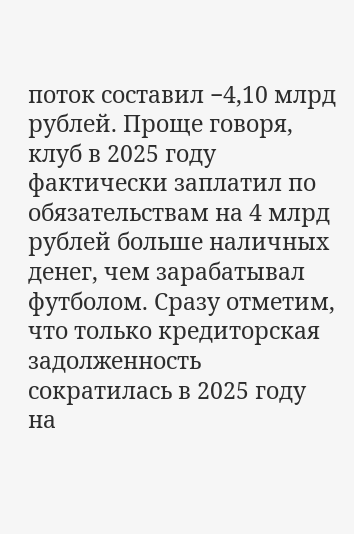поток составил −4,10 млрд рублей. Проще говоря, клуб в 2025 году фактически заплатил по обязательствам на 4 млрд рублей больше наличных денег, чем зарабатывал футболом. Сразу отметим, что только кредиторская задолженность сократилась в 2025 году на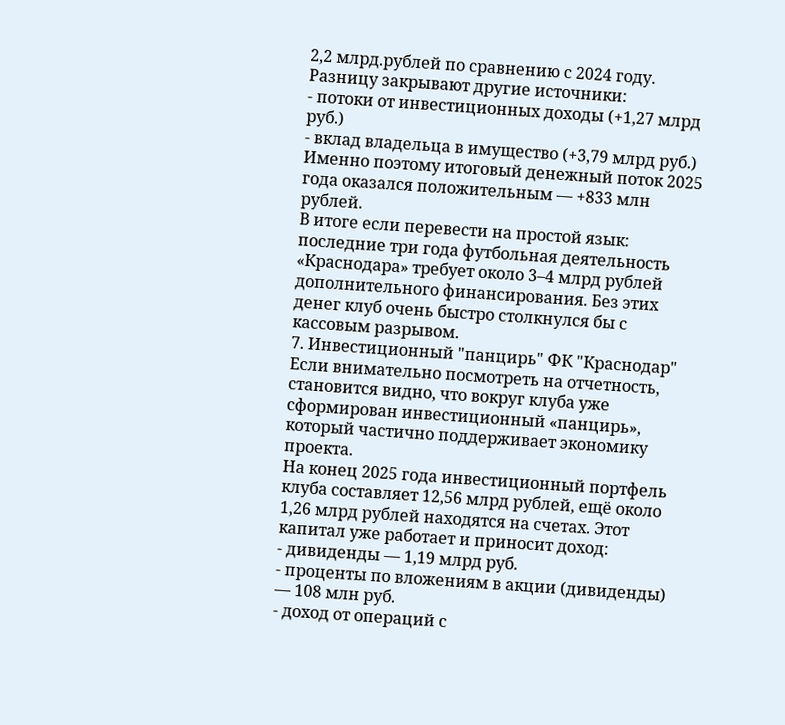2,2 млрд.рублей по сравнению с 2024 году.
Разницу закрывают другие источники:
- потоки от инвестиционных доходы (+1,27 млрд руб.)
- вклад владельца в имущество (+3,79 млрд руб.)
Именно поэтому итоговый денежный поток 2025 года оказался положительным — +833 млн рублей.
В итоге если перевести на простой язык: последние три года футбольная деятельность «Краснодара» требует около 3–4 млрд рублей дополнительного финансирования. Без этих денег клуб очень быстро столкнулся бы с кассовым разрывом.
7. Инвестиционный "панцирь" ФК "Краснодар"
Если внимательно посмотреть на отчетность, становится видно, что вокруг клуба уже сформирован инвестиционный «панцирь», который частично поддерживает экономику проекта.
На конец 2025 года инвестиционный портфель клуба составляет 12,56 млрд рублей, ещё около 1,26 млрд рублей находятся на счетах. Этот капитал уже работает и приносит доход:
- дивиденды — 1,19 млрд руб.
- проценты по вложениям в акции (дивиденды) — 108 млн руб.
- доход от операций с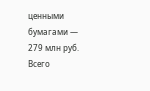ценными бумагами — 279 млн руб.
Всего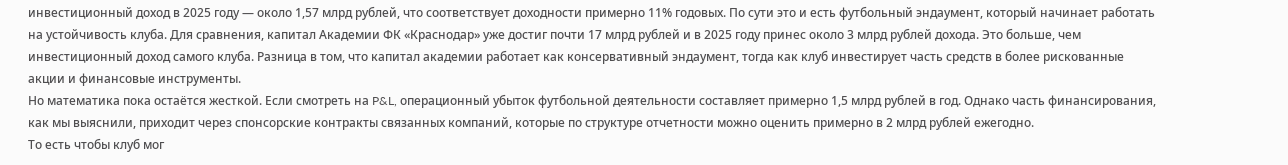инвестиционный доход в 2025 году — около 1,57 млрд рублей, что соответствует доходности примерно 11% годовых. По сути это и есть футбольный эндаумент, который начинает работать на устойчивость клуба. Для сравнения, капитал Академии ФК «Краснодар» уже достиг почти 17 млрд рублей и в 2025 году принес около 3 млрд рублей дохода. Это больше, чем инвестиционный доход самого клуба. Разница в том, что капитал академии работает как консервативный эндаумент, тогда как клуб инвестирует часть средств в более рискованные акции и финансовые инструменты.
Но математика пока остаётся жесткой. Если смотреть на P&L, операционный убыток футбольной деятельности составляет примерно 1,5 млрд рублей в год. Однако часть финансирования, как мы выяснили, приходит через спонсорские контракты связанных компаний, которые по структуре отчетности можно оценить примерно в 2 млрд рублей ежегодно.
То есть чтобы клуб мог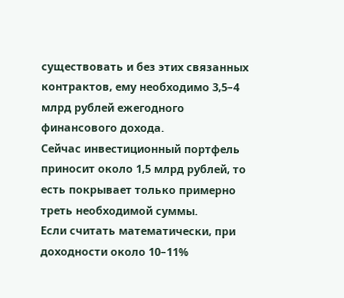существовать и без этих связанных контрактов, ему необходимо 3,5–4 млрд рублей ежегодного финансового дохода.
Сейчас инвестиционный портфель приносит около 1,5 млрд рублей, то есть покрывает только примерно треть необходимой суммы.
Если считать математически, при доходности около 10–11%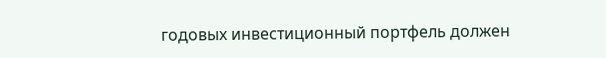годовых инвестиционный портфель должен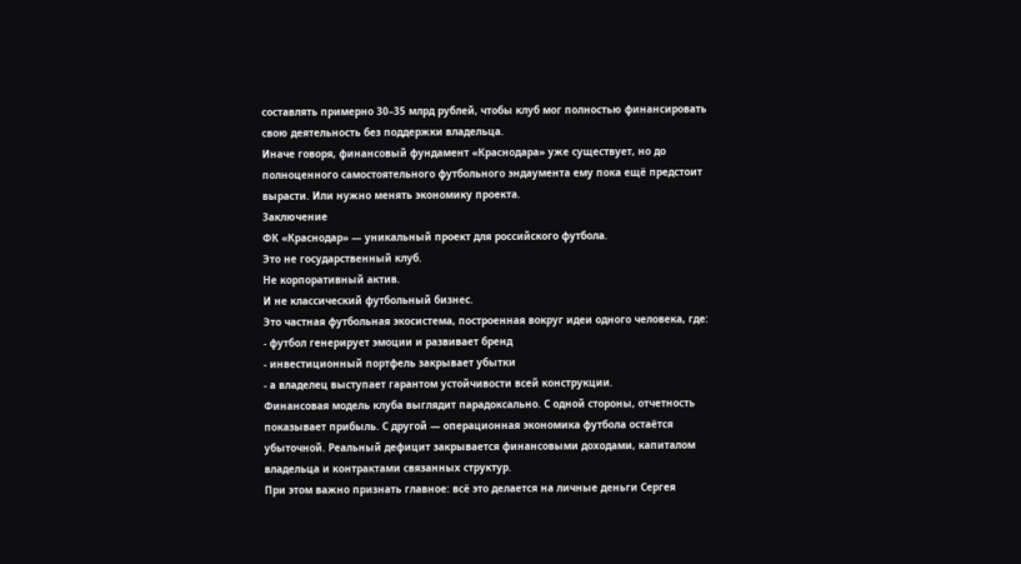составлять примерно 30–35 млрд рублей, чтобы клуб мог полностью финансировать свою деятельность без поддержки владельца.
Иначе говоря, финансовый фундамент «Краснодара» уже существует, но до полноценного самостоятельного футбольного эндаумента ему пока ещё предстоит вырасти. Или нужно менять экономику проекта.
Заключение
ФК «Краснодар» — уникальный проект для российского футбола.
Это не государственный клуб.
Не корпоративный актив.
И не классический футбольный бизнес.
Это частная футбольная экосистема, построенная вокруг идеи одного человека, где:
- футбол генерирует эмоции и развивает бренд
- инвестиционный портфель закрывает убытки
- а владелец выступает гарантом устойчивости всей конструкции.
Финансовая модель клуба выглядит парадоксально. С одной стороны, отчетность показывает прибыль. С другой — операционная экономика футбола остаётся убыточной. Реальный дефицит закрывается финансовыми доходами, капиталом владельца и контрактами связанных структур.
При этом важно признать главное: всё это делается на личные деньги Сергея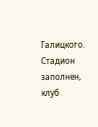Галицкого. Стадион заполнен, клуб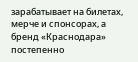зарабатывает на билетах, мерче и спонсорах, а бренд «Краснодара» постепенно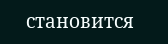становится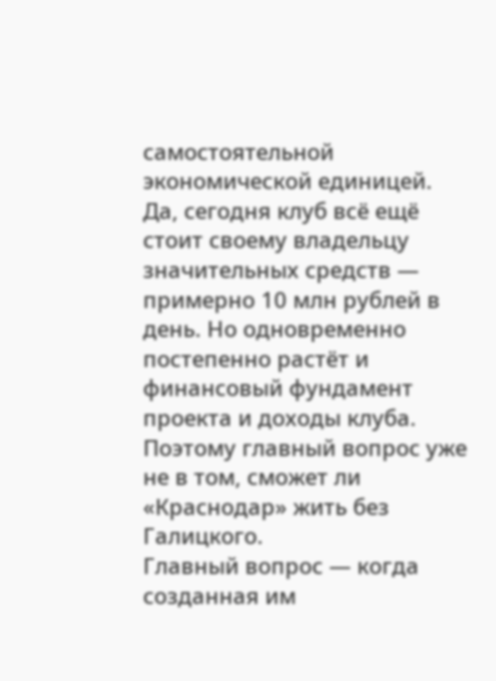самостоятельной экономической единицей.
Да, сегодня клуб всё ещё стоит своему владельцу значительных средств — примерно 10 млн рублей в день. Но одновременно постепенно растёт и финансовый фундамент проекта и доходы клуба.
Поэтому главный вопрос уже не в том, сможет ли «Краснодар» жить без Галицкого.
Главный вопрос — когда созданная им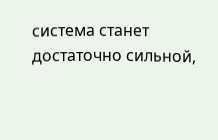система станет достаточно сильной,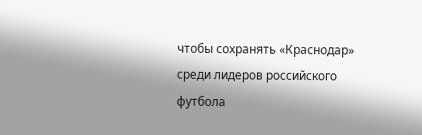чтобы сохранять «Краснодар» среди лидеров российского футбола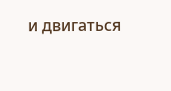и двигаться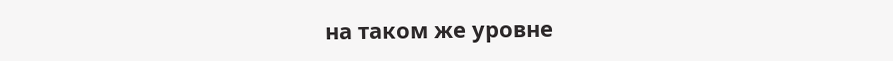на таком же уровне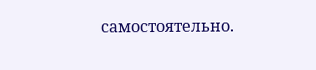самостоятельно.